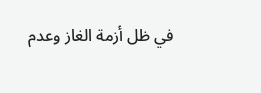في ظل أزمة الغاز وعدم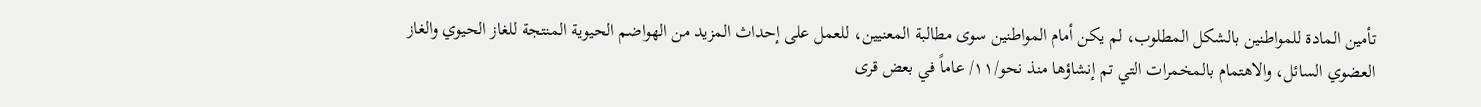تأمين المادة للمواطنين بالشكل المطلوب، لم يكن أمام المواطنين سوى مطالبة المعنيين، للعمل على إحداث المزيد من الهواضم الحيوية المنتجة للغاز الحيوي والغاز العضوي السائل، والاهتمام بالمخمرات التي تم إنشاؤها منذ نحو/١١/ عاماً في بعض قرى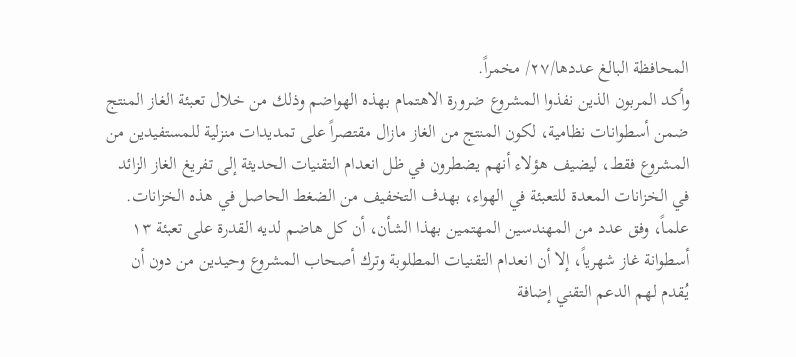المحافظة البالغ عددها/٢٧/ مخمراً.
وأكد المربون الذين نفذوا المشروع ضرورة الاهتمام بهذه الهواضم وذلك من خلال تعبئة الغاز المنتج ضمن أسطوانات نظامية، لكون المنتج من الغاز مازال مقتصراً على تمديدات منزلية للمستفيدين من المشروع فقط، ليضيف هؤلاء أنهم يضطرون في ظل انعدام التقنيات الحديثة إلى تفريغ الغاز الزائد في الخزانات المعدة للتعبئة في الهواء، بهدف التخفيف من الضغط الحاصل في هذه الخزانات.
علماً، وفق عدد من المهندسين المهتمين بهذا الشأن، أن كل هاضم لديه القدرة على تعبئة ١٣ أسطوانة غاز شهرياً، إلا أن انعدام التقنيات المطلوبة وترك أصحاب المشروع وحيدين من دون أن يُقدم لهم الدعم التقني إضافة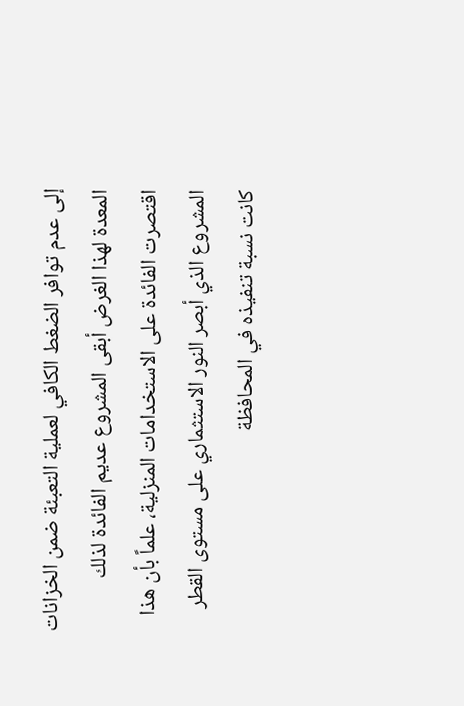إلى عدم توافر الضغط الكافي لعملية التعبئة ضمن الخزانات المعدة لهذا الغرض أبقى المشروع عديم الفائدة لذلك اقتصرت الفائدة على الاستخدامات المنزلية، علماً بأن هذا المشروع الذي أبصر النور الاستثماري على مستوى القطر كانت نسبة تنفيذه في المحافظة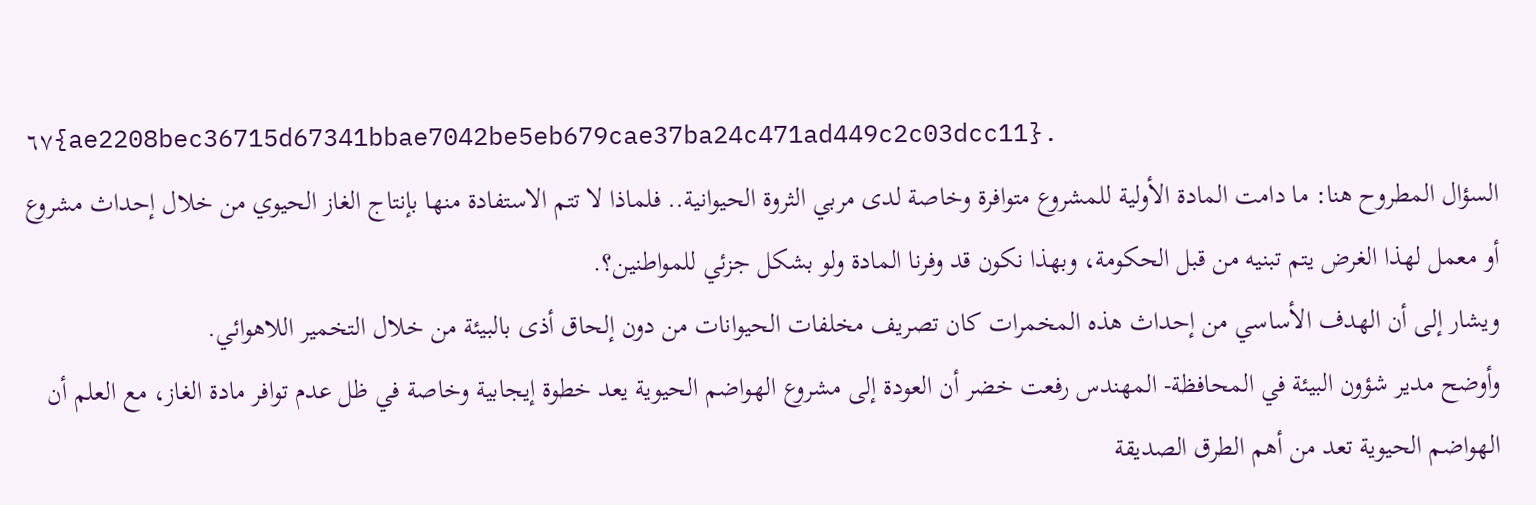٦٧{ae2208bec36715d67341bbae7042be5eb679cae37ba24c471ad449c2c03dcc11}.
السؤال المطروح هنا: ما دامت المادة الأولية للمشروع متوافرة وخاصة لدى مربي الثروة الحيوانية.. فلماذا لا تتم الاستفادة منها بإنتاج الغاز الحيوي من خلال إحداث مشروع أو معمل لهذا الغرض يتم تبنيه من قبل الحكومة، وبهذا نكون قد وفرنا المادة ولو بشكل جزئي للمواطنين؟.
ويشار إلى أن الهدف الأساسي من إحداث هذه المخمرات كان تصريف مخلفات الحيوانات من دون إلحاق أذى بالبيئة من خلال التخمير اللاهوائي.
وأوضح مدير شؤون البيئة في المحافظة- المهندس رفعت خضر أن العودة إلى مشروع الهواضم الحيوية يعد خطوة إيجابية وخاصة في ظل عدم توافر مادة الغاز، مع العلم أن الهواضم الحيوية تعد من أهم الطرق الصديقة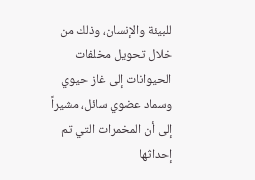للبيئة والإنسان، وذلك من خلال تحويل مخلفات الحيوانات إلى غاز حيوي وسماد عضوي سائل، مشيراً إلى أن المخمرات التي تم إحداثها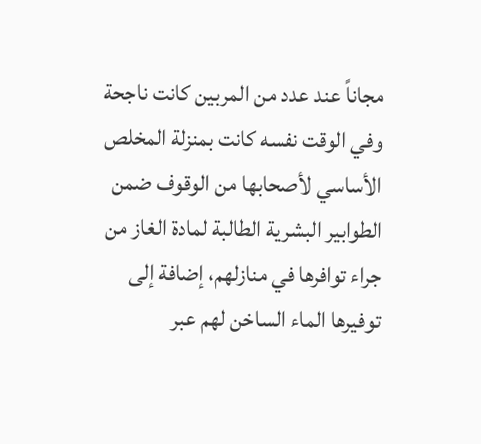مجاناً عند عدد من المربين كانت ناجحة وفي الوقت نفسه كانت بمنزلة المخلص الأساسي لأصحابها من الوقوف ضمن الطوابير البشرية الطالبة لمادة الغاز من جراء توافرها في منازلهم، إضافة إلى توفيرها الماء الساخن لهم عبر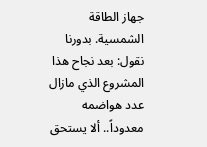جهاز الطاقة الشمسية. بدورنا نقول: بعد نجاح هذا المشروع الذي مازال عدد هواضمه معدوداً.. ألا يستحق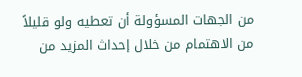من الجهات المسؤولة أن تعطيه ولو قليلاً من الاهتمام من خلال إحداث المزيد من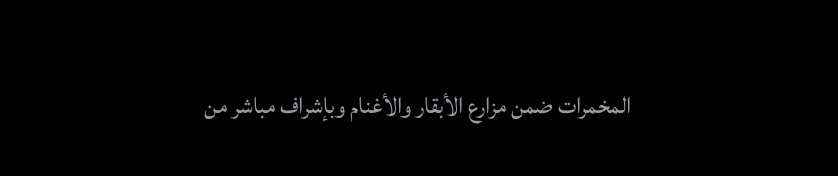المخمرات ضمن مزارع الأبقار والأغنام وبإشراف مباشر من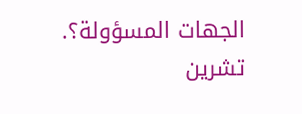الجهات المسؤولة؟.
تشرين